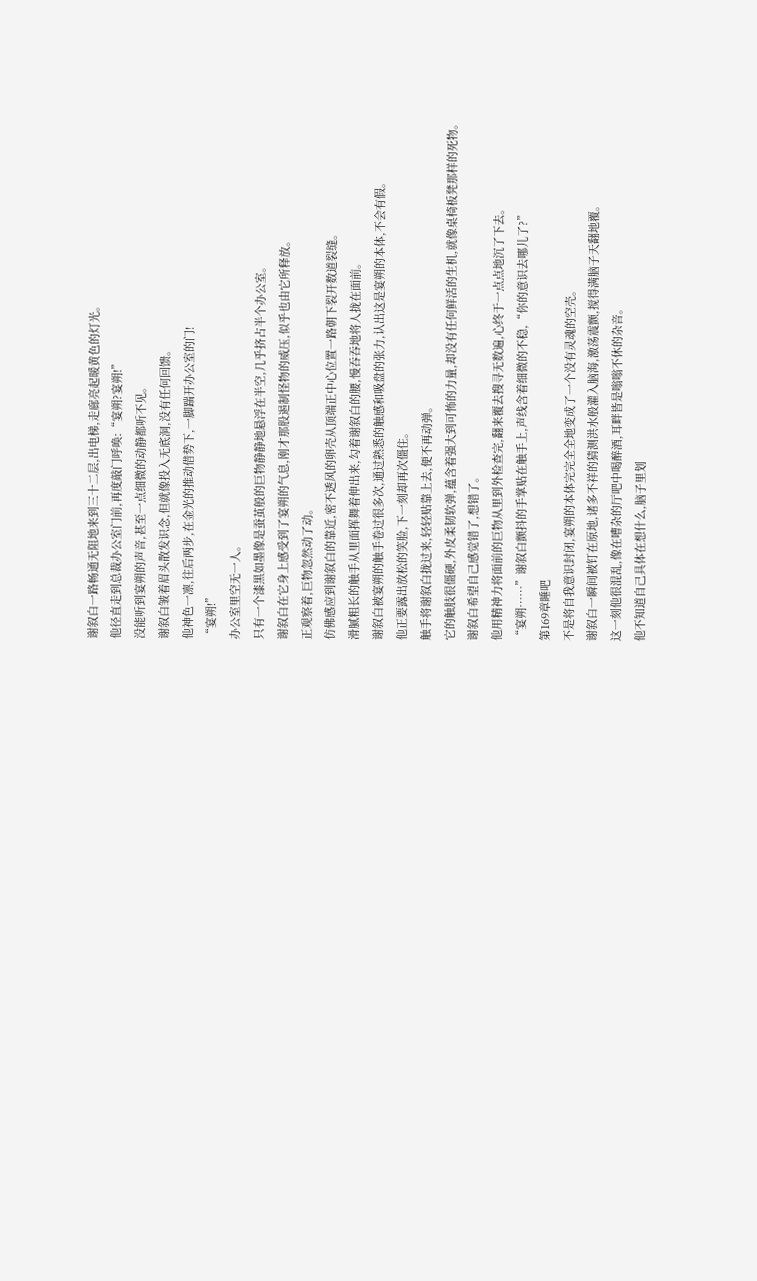谢叙白一路畅通无阻地来到三十二层,出电梯,走廊亮起暖黄色的灯光。
他径直走到总裁办公室门前,再度敲门呼唤:“宴朔?宴朔!”
没能听到宴朔的声音,甚至一点细微的动静都听不见。
谢叙白皱着眉头散发识念,但就像投入无底洞,没有任何回馈。
他神色一凛,往后两步,在金光的推动借势下,一脚踹开办公室的门!
“宴朔!”
办公室里空无一人。
只有一个漆黑如墨像是蚕茧般的巨物静静地悬浮在半空,几乎挤占半个办公室。
谢叙白在它身上感受到了宴朔的气息,刚才那股遏制怪物的威压,似乎也由它所释放。
正观察着,巨物忽然动了动。
仿佛感应到谢叙白的靠近,密不透风的卵壳从顶端正中心位置一路朝下裂开数道裂缝。
滑腻粗长的触手从里面挥舞着伸出来,勾着谢叙白的腰,慢吞吞地将人拢在面前。
谢叙白被宴朔的触手卷过很多次,通过熟悉的触感和吸盘的张力,认出这是宴朔的本体,不会有假。
他正要露出放松的笑脸,下一刻却再次僵住。
触手将谢叙白拢过来,轻轻贴靠上去,便不再动弹。
它的触肢很僵硬,外皮柔韧软弹,蕴含着强大到可怖的力量,却没有任何鲜活的生机,就像桌椅板凳那样的死物。
谢叙白希望自己感觉错了,想错了。
他用精神力将面前的巨物从里到外检查完,翻来覆去搜寻无数遍,心终于一点点地沉了下去。
“宴朔……”谢叙白颤抖的手掌贴在触手上,声线含着细微的不稳,“你的意识去哪儿了?”
第169章睡吧
不是将自我意识封闭,宴朔的本体完完全全地变成了一个没有灵魂的空壳。
谢叙白一瞬间被钉在原地,诸多不祥的猜测洪水般灌入脑海,激荡震颤,搅得满脑子天翻地覆。
这一刻他很混乱,像在嘈杂的厅吧中喝醉酒,耳畔皆是嗡嗡不休的杂音。
他不知道自己具体在想什么,脑子里划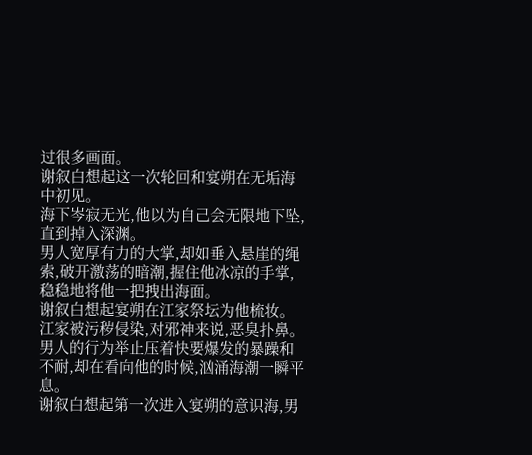过很多画面。
谢叙白想起这一次轮回和宴朔在无垢海中初见。
海下岑寂无光,他以为自己会无限地下坠,直到掉入深渊。
男人宽厚有力的大掌,却如垂入悬崖的绳索,破开激荡的暗潮,握住他冰凉的手掌,稳稳地将他一把拽出海面。
谢叙白想起宴朔在江家祭坛为他梳妆。
江家被污秽侵染,对邪神来说,恶臭扑鼻。
男人的行为举止压着快要爆发的暴躁和不耐,却在看向他的时候,汹涌海潮一瞬平息。
谢叙白想起第一次进入宴朔的意识海,男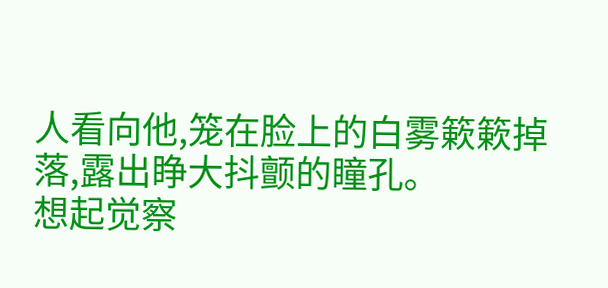人看向他,笼在脸上的白雾簌簌掉落,露出睁大抖颤的瞳孔。
想起觉察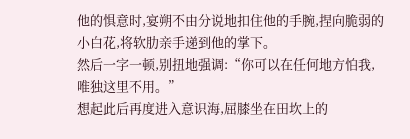他的惧意时,宴朔不由分说地扣住他的手腕,捏向脆弱的小白花,将软肋亲手递到他的掌下。
然后一字一顿,别扭地强调:“你可以在任何地方怕我,唯独这里不用。”
想起此后再度进入意识海,屈膝坐在田坎上的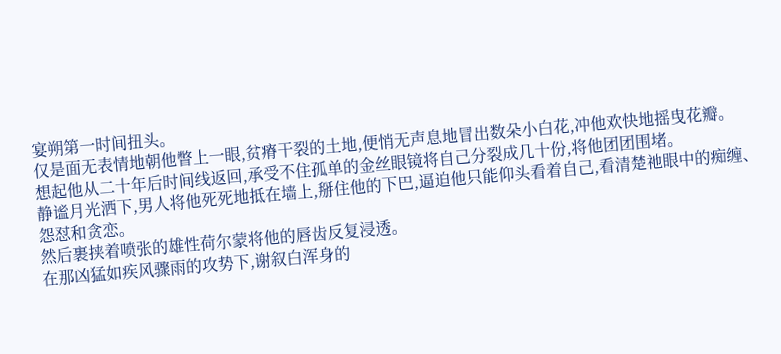宴朔第一时间扭头。
仅是面无表情地朝他瞥上一眼,贫瘠干裂的土地,便悄无声息地冒出数朵小白花,冲他欢快地摇曳花瓣。
想起他从二十年后时间线返回,承受不住孤单的金丝眼镜将自己分裂成几十份,将他团团围堵。
静谧月光洒下,男人将他死死地抵在墙上,掰住他的下巴,逼迫他只能仰头看着自己,看清楚祂眼中的痴缠、怨怼和贪恋。
然后裹挟着喷张的雄性荷尔蒙将他的唇齿反复浸透。
在那凶猛如疾风骤雨的攻势下,谢叙白浑身的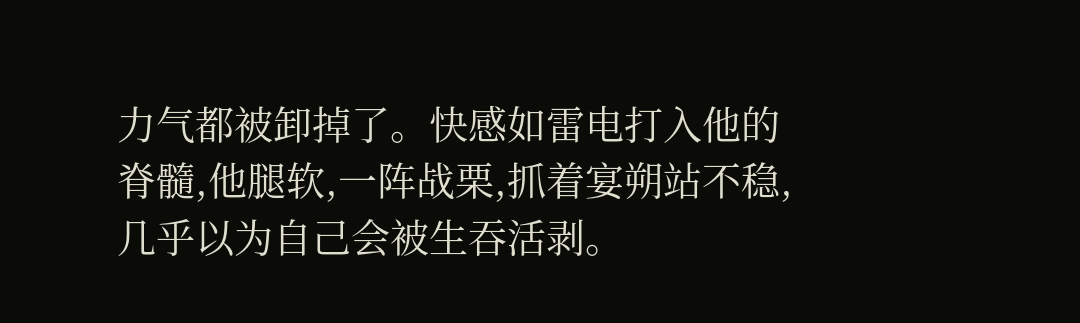力气都被卸掉了。快感如雷电打入他的脊髓,他腿软,一阵战栗,抓着宴朔站不稳,几乎以为自己会被生吞活剥。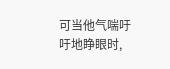可当他气喘吁吁地睁眼时,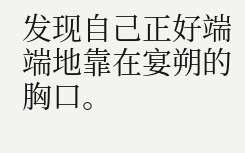发现自己正好端端地靠在宴朔的胸口。